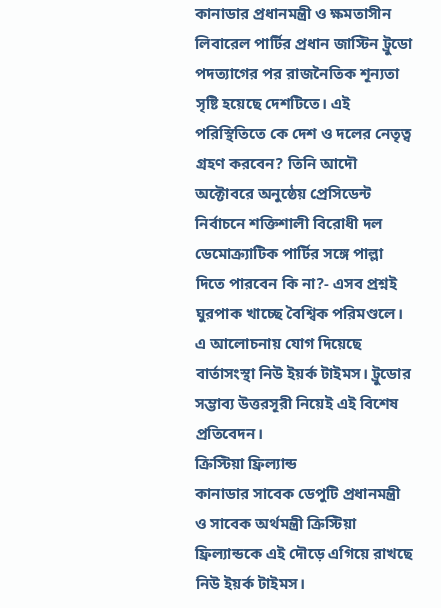কানাডার প্রধানমন্ত্রী ও ক্ষমতাসীন লিবারেল পার্টির প্রধান জাস্টিন ট্রুডো পদত্যাগের পর রাজনৈতিক শূন্যতা সৃষ্টি হয়েছে দেশটিতে। এই পরিস্থিতিতে কে দেশ ও দলের নেতৃত্ব গ্রহণ করবেন? তিনি আদৌ অক্টোবরে অনুষ্ঠেয় প্রেসিডেন্ট নির্বাচনে শক্তিশালী বিরোধী দল ডেমোক্র্যাটিক পার্টির সঙ্গে পাল্লা দিতে পারবেন কি না?- এসব প্রশ্নই ঘুরপাক খাচ্ছে বৈশ্বিক পরিমণ্ডলে। এ আলোচনায় যোগ দিয়েছে বার্তাসংস্থা নিউ ইয়র্ক টাইমস। ট্রুডোর সম্ভাব্য উত্তরসূরী নিয়েই এই বিশেষ প্রতিবেদন।
ক্রিস্টিয়া ফ্রিল্যান্ড
কানাডার সাবেক ডেপুটি প্রধানমন্ত্রী ও সাবেক অর্থমন্ত্রী ক্রিস্টিয়া ফ্রিল্যান্ডকে এই দৌড়ে এগিয়ে রাখছে নিউ ইয়র্ক টাইমস।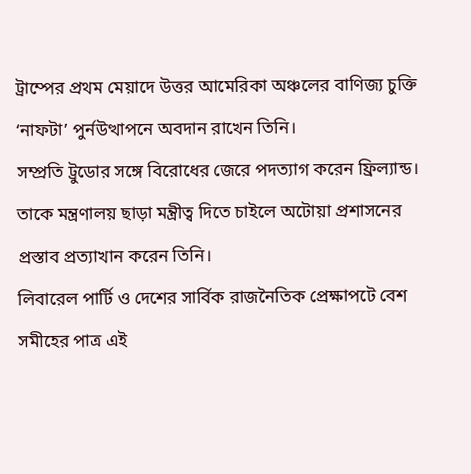ট্রাম্পের প্রথম মেয়াদে উত্তর আমেরিকা অঞ্চলের বাণিজ্য চুক্তি ‘নাফটা’ পুর্নউত্থাপনে অবদান রাখেন তিনি।
সম্প্রতি ট্রুডোর সঙ্গে বিরোধের জেরে পদত্যাগ করেন ফ্রিল্যান্ড। তাকে মন্ত্রণালয় ছাড়া মন্ত্রীত্ব দিতে চাইলে অটোয়া প্রশাসনের প্রস্তাব প্রত্যাখান করেন তিনি।
লিবারেল পার্টি ও দেশের সার্বিক রাজনৈতিক প্রেক্ষাপটে বেশ সমীহের পাত্র এই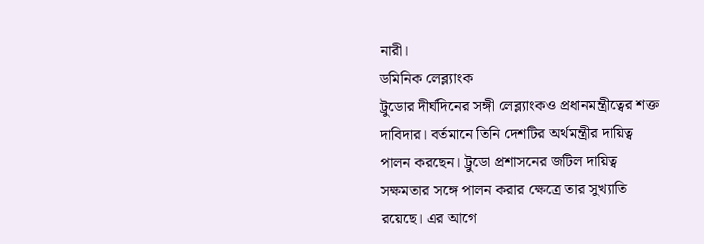নারী।
ডমিনিক লেব্ল্যাংক
ট্রুডোর দীর্ঘদিনের সঙ্গী লেব্ল্যাংকও প্রধানমন্ত্রীত্বের শক্ত দাবিদার। বর্তমানে তিনি দেশটির অর্থমন্ত্রীর দায়িত্ব পালন করছেন। ট্রুডো প্রশাসনের জটিল দায়িত্ব সক্ষমতার সঙ্গে পালন করার ক্ষেত্রে তার সুখ্যাতি রয়েছে। এর আগে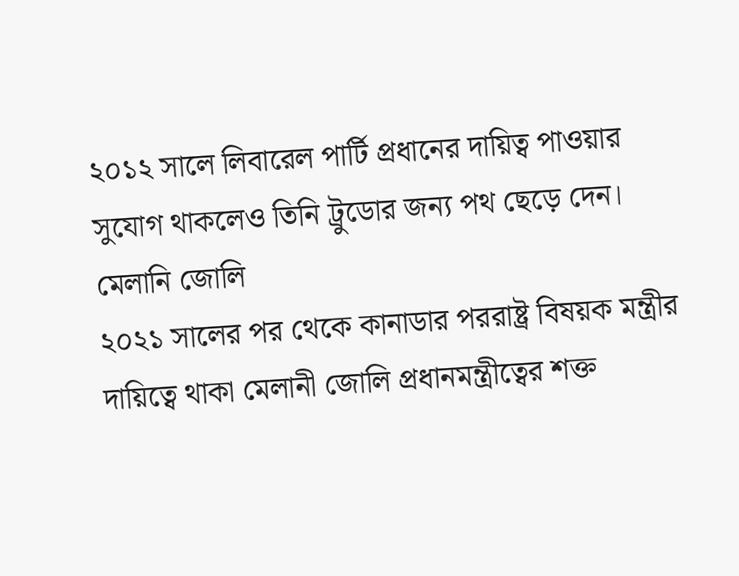২০১২ সালে লিবারেল পার্টি প্রধানের দায়িত্ব পাওয়ার সুযোগ থাকলেও তিনি ট্রুডোর জন্য পথ ছেড়ে দেন।
মেলানি জোলি
২০২১ সালের পর থেকে কানাডার পররাষ্ট্র বিষয়ক মন্ত্রীর দায়িত্বে থাকা মেলানী জোলি প্রধানমন্ত্রীত্বের শক্ত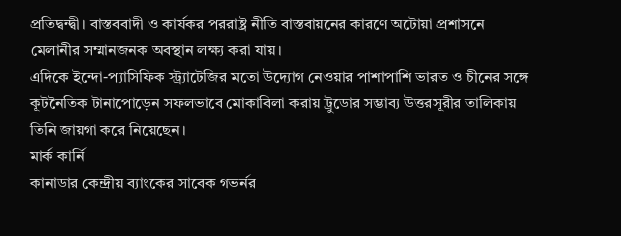প্রতিদ্বন্দ্বী। বাস্তববাদী ও কার্যকর পররাষ্ট্র নীতি বাস্তবায়নের কারণে অটোয়া প্রশাসনে মেলানীর সম্মানজনক অবস্থান লক্ষ্য করা যায়।
এদিকে ইন্দো-প্যাসিফিক স্ট্র্যাটেজির মতো উদ্যোগ নেওয়ার পাশাপাশি ভারত ও চীনের সঙ্গে কূটনৈতিক টানাপোড়েন সফলভাবে মোকাবিলা করায় ট্রুডোর সম্ভাব্য উত্তরসূরীর তালিকায় তিনি জায়গা করে নিয়েছেন।
মার্ক কার্নি
কানাডার কেন্দ্রীয় ব্যাংকের সাবেক গভর্নর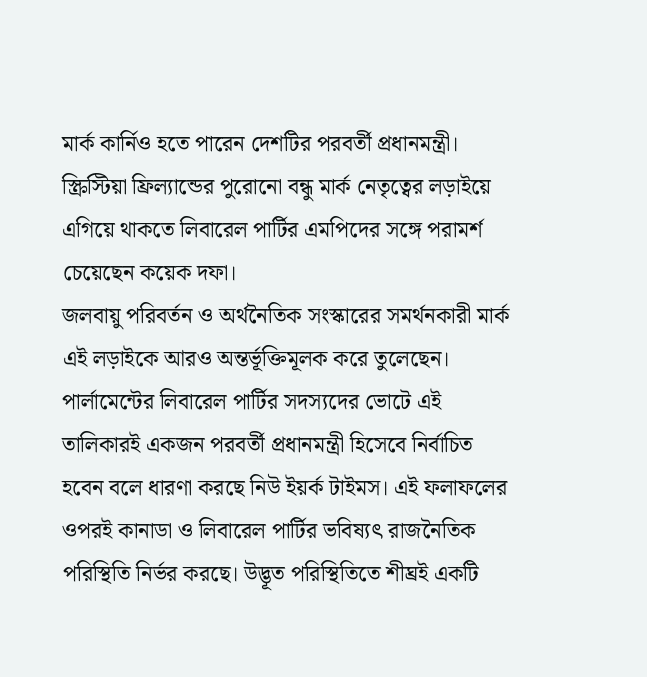মার্ক কার্নিও হতে পারেন দেশটির পরবর্তী প্রধানমন্ত্রী। স্ক্রিস্টিয়া ফ্রিল্যান্ডের পুরোনো বন্ধু মার্ক নেতৃত্বের লড়াইয়ে এগিয়ে থাকতে লিবারেল পার্টির এমপিদের সঙ্গে পরামর্শ চেয়েছেন কয়েক দফা।
জলবায়ু পরিবর্তন ও অর্থনৈতিক সংস্কারের সমর্থনকারী মার্ক এই লড়াইকে আরও অন্তর্ভূক্তিমূলক করে তুলেছেন।
পার্লামেন্টের লিবারেল পার্টির সদস্যদের ভোটে এই তালিকারই একজন পরবর্তী প্রধানমন্ত্রী হিসেবে নির্বাচিত হবেন বলে ধারণা করছে নিউ ইয়র্ক টাইমস। এই ফলাফলের ওপরই কানাডা ও লিবারেল পার্টির ভবিষ্যৎ রাজনৈতিক পরিস্থিতি নির্ভর করছে। উদ্ভূত পরিস্থিতিতে শীঘ্রই একটি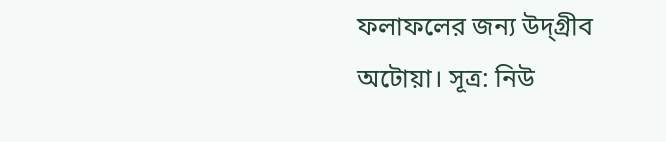ফলাফলের জন্য উদ্গ্রীব অটোয়া। সূত্র: নিউ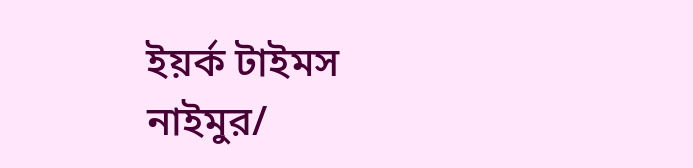ইয়র্ক টাইমস
নাইমুর/